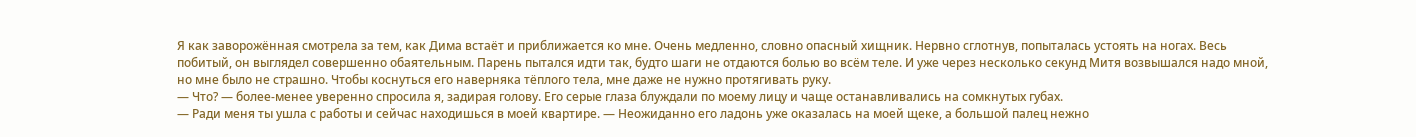Я как заворожённая смотрела за тем, как Дима встаёт и приближается ко мне. Очень медленно, словно опасный хищник. Нервно сглотнув, попыталась устоять на ногах. Весь побитый, он выглядел совершенно обаятельным. Парень пытался идти так, будто шаги не отдаются болью во всём теле. И уже через несколько секунд Митя возвышался надо мной, но мне было не страшно. Чтобы коснуться его наверняка тёплого тела, мне даже не нужно протягивать руку.
— Что? — более-менее уверенно спросила я, задирая голову. Его серые глаза блуждали по моему лицу и чаще останавливались на сомкнутых губах.
— Ради меня ты ушла с работы и сейчас находишься в моей квартире. — Неожиданно его ладонь уже оказалась на моей щеке, а большой палец нежно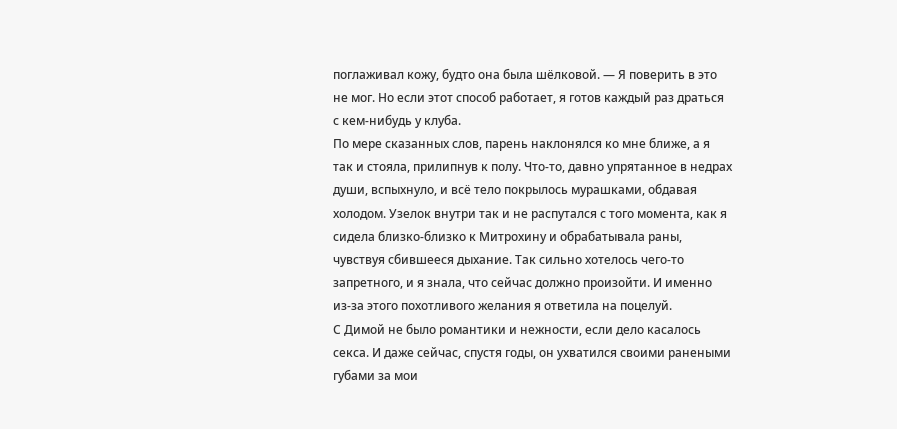поглаживал кожу, будто она была шёлковой. — Я поверить в это не мог. Но если этот способ работает, я готов каждый раз драться с кем-нибудь у клуба.
По мере сказанных слов, парень наклонялся ко мне ближе, а я так и стояла, прилипнув к полу. Что-то, давно упрятанное в недрах души, вспыхнуло, и всё тело покрылось мурашками, обдавая холодом. Узелок внутри так и не распутался с того момента, как я сидела близко-близко к Митрохину и обрабатывала раны, чувствуя сбившееся дыхание. Так сильно хотелось чего-то запретного, и я знала, что сейчас должно произойти. И именно из-за этого похотливого желания я ответила на поцелуй.
С Димой не было романтики и нежности, если дело касалось секса. И даже сейчас, спустя годы, он ухватился своими ранеными губами за мои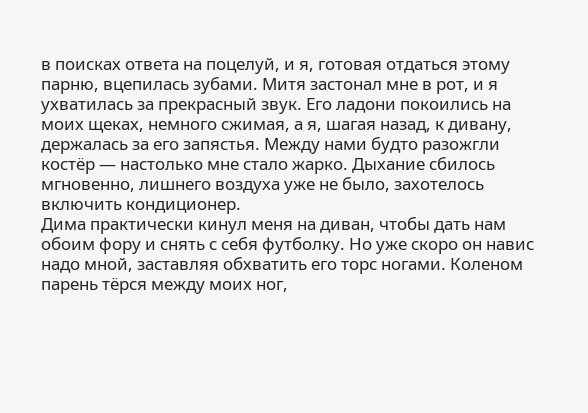в поисках ответа на поцелуй, и я, готовая отдаться этому парню, вцепилась зубами. Митя застонал мне в рот, и я ухватилась за прекрасный звук. Его ладони покоились на моих щеках, немного сжимая, а я, шагая назад, к дивану, держалась за его запястья. Между нами будто разожгли костёр — настолько мне стало жарко. Дыхание сбилось мгновенно, лишнего воздуха уже не было, захотелось включить кондиционер.
Дима практически кинул меня на диван, чтобы дать нам обоим фору и снять с себя футболку. Но уже скоро он навис надо мной, заставляя обхватить его торс ногами. Коленом парень тёрся между моих ног,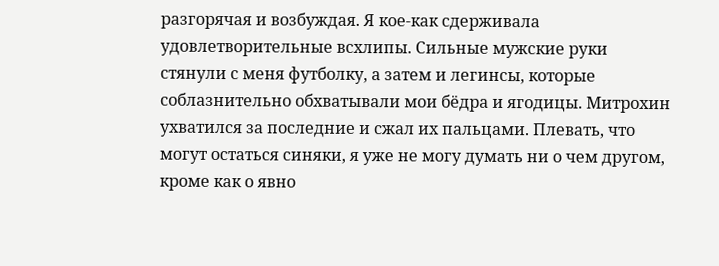разгорячая и возбуждая. Я кое-как сдерживала удовлетворительные всхлипы. Сильные мужские руки стянули с меня футболку, а затем и легинсы, которые соблазнительно обхватывали мои бёдра и ягодицы. Митрохин ухватился за последние и сжал их пальцами. Плевать, что могут остаться синяки, я уже не могу думать ни о чем другом, кроме как о явно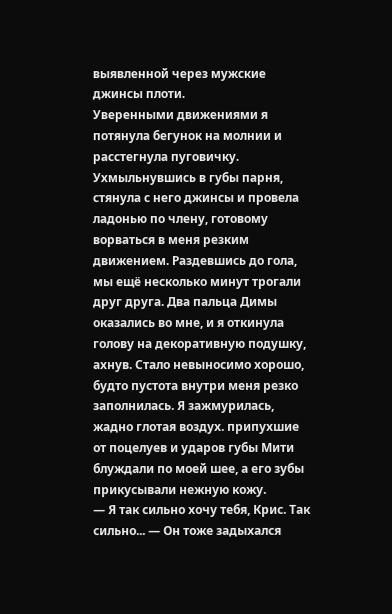выявленной через мужские джинсы плоти.
Уверенными движениями я потянула бегунок на молнии и расстегнула пуговичку. Ухмыльнувшись в губы парня, стянула с него джинсы и провела ладонью по члену, готовому ворваться в меня резким движением. Раздевшись до гола, мы ещё несколько минут трогали друг друга. Два пальца Димы оказались во мне, и я откинула голову на декоративную подушку, ахнув. Стало невыносимо хорошо, будто пустота внутри меня резко заполнилась. Я зажмурилась, жадно глотая воздух. припухшие от поцелуев и ударов губы Мити блуждали по моей шее, а его зубы прикусывали нежную кожу.
— Я так сильно хочу тебя, Крис. Так сильно... — Он тоже задыхался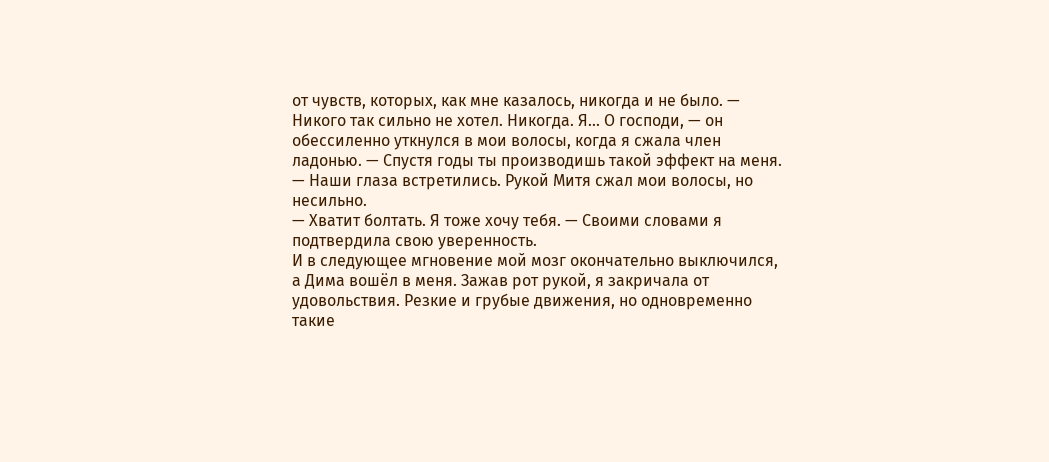от чувств, которых, как мне казалось, никогда и не было. — Никого так сильно не хотел. Никогда. Я... О господи, — он обессиленно уткнулся в мои волосы, когда я сжала член ладонью. — Спустя годы ты производишь такой эффект на меня. — Наши глаза встретились. Рукой Митя сжал мои волосы, но несильно.
— Хватит болтать. Я тоже хочу тебя. — Своими словами я подтвердила свою уверенность.
И в следующее мгновение мой мозг окончательно выключился, а Дима вошёл в меня. Зажав рот рукой, я закричала от удовольствия. Резкие и грубые движения, но одновременно такие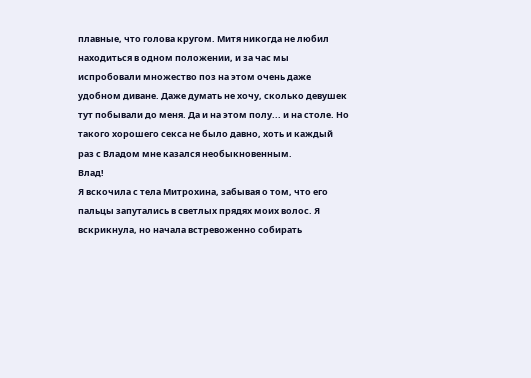плавные, что голова кругом. Митя никогда не любил находиться в одном положении, и за час мы испробовали множество поз на этом очень даже удобном диване. Даже думать не хочу, сколько девушек тут побывали до меня. Да и на этом полу... и на столе. Но такого хорошего секса не было давно, хоть и каждый раз с Владом мне казался необыкновенным.
Влад!
Я вскочила с тела Митрохина, забывая о том, что его пальцы запутались в светлых прядях моих волос. Я вскрикнула, но начала встревоженно собирать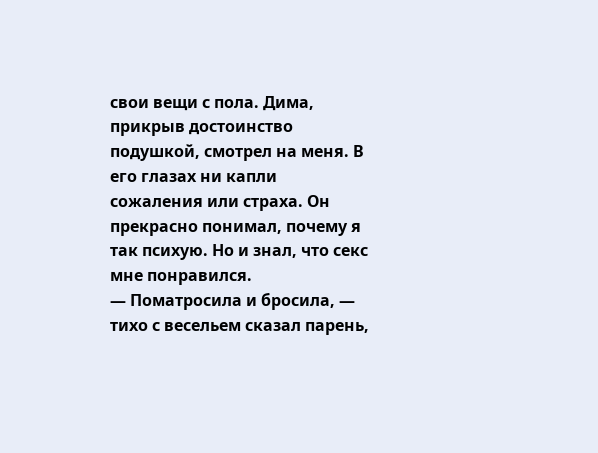свои вещи с пола. Дима, прикрыв достоинство подушкой, смотрел на меня. В его глазах ни капли сожаления или страха. Он прекрасно понимал, почему я так психую. Но и знал, что секс мне понравился.
— Поматросила и бросила, — тихо с весельем сказал парень,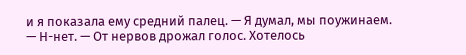и я показала ему средний палец. — Я думал, мы поужинаем.
— Н-нет. — От нервов дрожал голос. Хотелось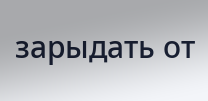зарыдать от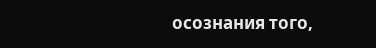осознания того,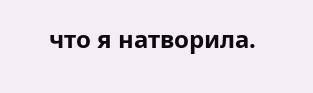что я натворила.